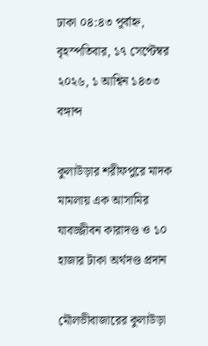ঢাকা ০৪:৪৩ পূর্বাহ্ন, বৃহস্পতিবার, ১৭ সেপ্টেম্বর ২০২৬, ১ আশ্বিন ১৪৩৩ বঙ্গাব্দ

কুলাউড়ার শরীফপুরে মাদক মামলায় এক আসামির যাবজ্জীবন কারাদণ্ড ও ১০ হাজার টাকা অর্থদণ্ড প্রদান

মৌলভীবাজারের কুলাউড়া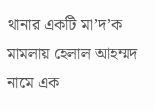থানার একটি মা’দ’ক মামলায় হেলাল আহম্মদ নামে এক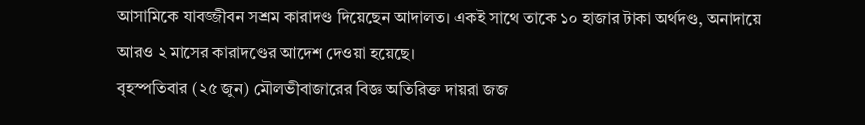আসামিকে যাবজ্জীবন সশ্রম কারাদণ্ড দিয়েছেন আদালত। একই সাথে তাকে ১০ হাজার টাকা অর্থদণ্ড, অনাদায়ে আরও ২ মাসের কারাদণ্ডের আদেশ দেওয়া হয়েছে।
বৃহস্পতিবার (২৫ জুন) মৌলভীবাজারের বিজ্ঞ অতিরিক্ত দায়রা জজ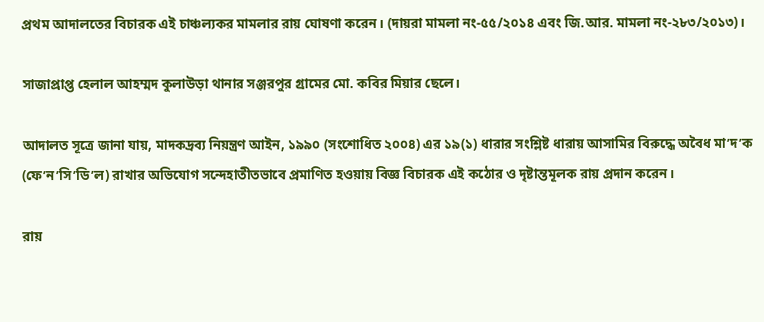প্রথম আদালতের বিচারক এই চাঞ্চল্যকর মামলার রায় ঘোষণা করেন। (দায়রা মামলা নং-৫৫/২০১৪ এবং জি.আর. মামলা নং-২৮৩/২০১৩)।

সাজাপ্রাপ্ত হেলাল আহম্মদ কুলাউড়া থানার সঞ্জরপুর গ্রামের মো. কবির মিয়ার ছেলে।

আদালত সূত্রে জানা যায়, মাদকদ্রব্য নিয়ন্ত্রণ আইন, ১৯৯০ (সংশোধিত ২০০৪) এর ১৯(১) ধারার সংশ্লিষ্ট ধারায় আসামির বিরুদ্ধে অবৈধ মা’দ’ক (ফে’ন’সি’ডি’ল) রাখার অভিযোগ সন্দেহাতীতভাবে প্রমাণিত হওয়ায় বিজ্ঞ বিচারক এই কঠোর ও দৃষ্টান্তমূলক রায় প্রদান করেন।

রায়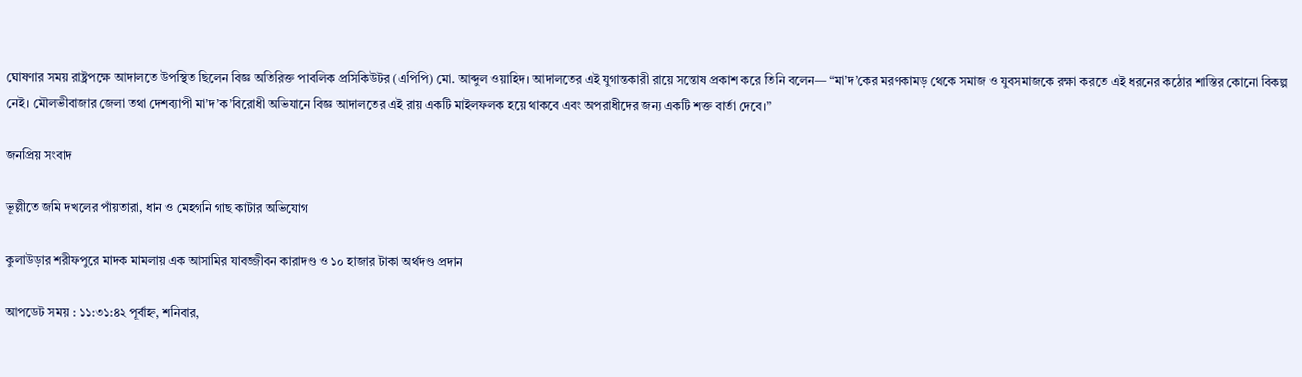ঘোষণার সময় রাষ্ট্রপক্ষে আদালতে উপস্থিত ছিলেন বিজ্ঞ অতিরিক্ত পাবলিক প্রসিকিউটর (এপিপি) মো. আব্দুল ওয়াহিদ। আদালতের এই যুগান্তকারী রায়ে সন্তোষ প্রকাশ করে তিনি বলেন— “মা’দ’কের মরণকামড় থেকে সমাজ ও যুবসমাজকে রক্ষা করতে এই ধরনের কঠোর শাস্তির কোনো বিকল্প নেই। মৌলভীবাজার জেলা তথা দেশব্যাপী মা’দ’ক’বিরোধী অভিযানে বিজ্ঞ আদালতের এই রায় একটি মাইলফলক হয়ে থাকবে এবং অপরাধীদের জন্য একটি শক্ত বার্তা দেবে।”

জনপ্রিয় সংবাদ

ভূল্লীতে জমি দখলের পাঁয়তারা, ধান ও মেহগনি গাছ কাটার অভিযোগ

কুলাউড়ার শরীফপুরে মাদক মামলায় এক আসামির যাবজ্জীবন কারাদণ্ড ও ১০ হাজার টাকা অর্থদণ্ড প্রদান

আপডেট সময় : ১১:৩১:৪২ পূর্বাহ্ন, শনিবার,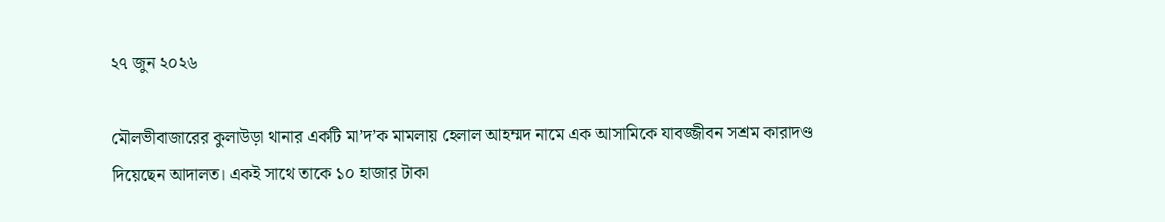২৭ জুন ২০২৬

মৌলভীবাজারের কুলাউড়া থানার একটি মা’দ’ক মামলায় হেলাল আহম্মদ নামে এক আসামিকে যাবজ্জীবন সশ্রম কারাদণ্ড দিয়েছেন আদালত। একই সাথে তাকে ১০ হাজার টাকা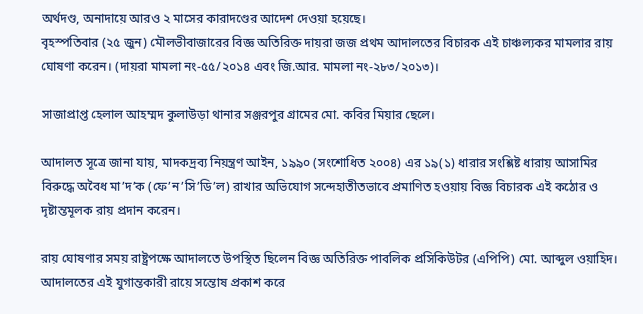অর্থদণ্ড, অনাদায়ে আরও ২ মাসের কারাদণ্ডের আদেশ দেওয়া হয়েছে।
বৃহস্পতিবার (২৫ জুন) মৌলভীবাজারের বিজ্ঞ অতিরিক্ত দায়রা জজ প্রথম আদালতের বিচারক এই চাঞ্চল্যকর মামলার রায় ঘোষণা করেন। (দায়রা মামলা নং-৫৫/২০১৪ এবং জি.আর. মামলা নং-২৮৩/২০১৩)।

সাজাপ্রাপ্ত হেলাল আহম্মদ কুলাউড়া থানার সঞ্জরপুর গ্রামের মো. কবির মিয়ার ছেলে।

আদালত সূত্রে জানা যায়, মাদকদ্রব্য নিয়ন্ত্রণ আইন, ১৯৯০ (সংশোধিত ২০০৪) এর ১৯(১) ধারার সংশ্লিষ্ট ধারায় আসামির বিরুদ্ধে অবৈধ মা’দ’ক (ফে’ন’সি’ডি’ল) রাখার অভিযোগ সন্দেহাতীতভাবে প্রমাণিত হওয়ায় বিজ্ঞ বিচারক এই কঠোর ও দৃষ্টান্তমূলক রায় প্রদান করেন।

রায় ঘোষণার সময় রাষ্ট্রপক্ষে আদালতে উপস্থিত ছিলেন বিজ্ঞ অতিরিক্ত পাবলিক প্রসিকিউটর (এপিপি) মো. আব্দুল ওয়াহিদ। আদালতের এই যুগান্তকারী রায়ে সন্তোষ প্রকাশ করে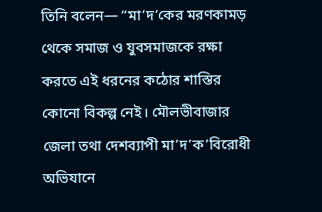তিনি বলেন— “মা’দ’কের মরণকামড় থেকে সমাজ ও যুবসমাজকে রক্ষা করতে এই ধরনের কঠোর শাস্তির কোনো বিকল্প নেই। মৌলভীবাজার জেলা তথা দেশব্যাপী মা’দ’ক’বিরোধী অভিযানে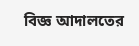বিজ্ঞ আদালতের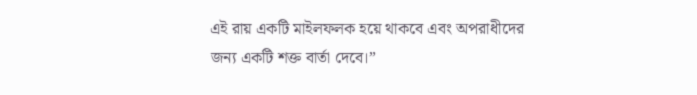এই রায় একটি মাইলফলক হয়ে থাকবে এবং অপরাধীদের জন্য একটি শক্ত বার্তা দেবে।”